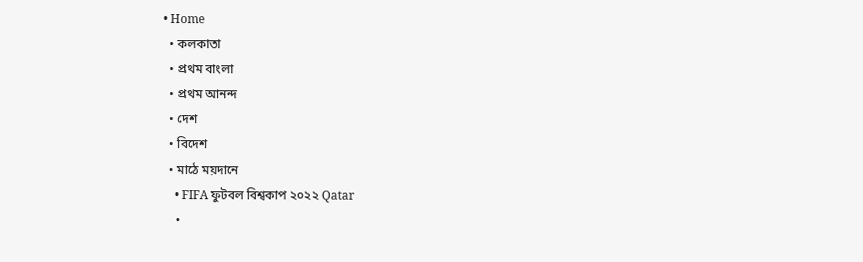• Home
  • কলকাতা
  • প্রথম বাংলা
  • প্রথম আনন্দ
  • দেশ
  • বিদেশ
  • মাঠে ময়দানে
    • FIFA ফুটবল বিশ্বকাপ ২০২২ Qatar
    •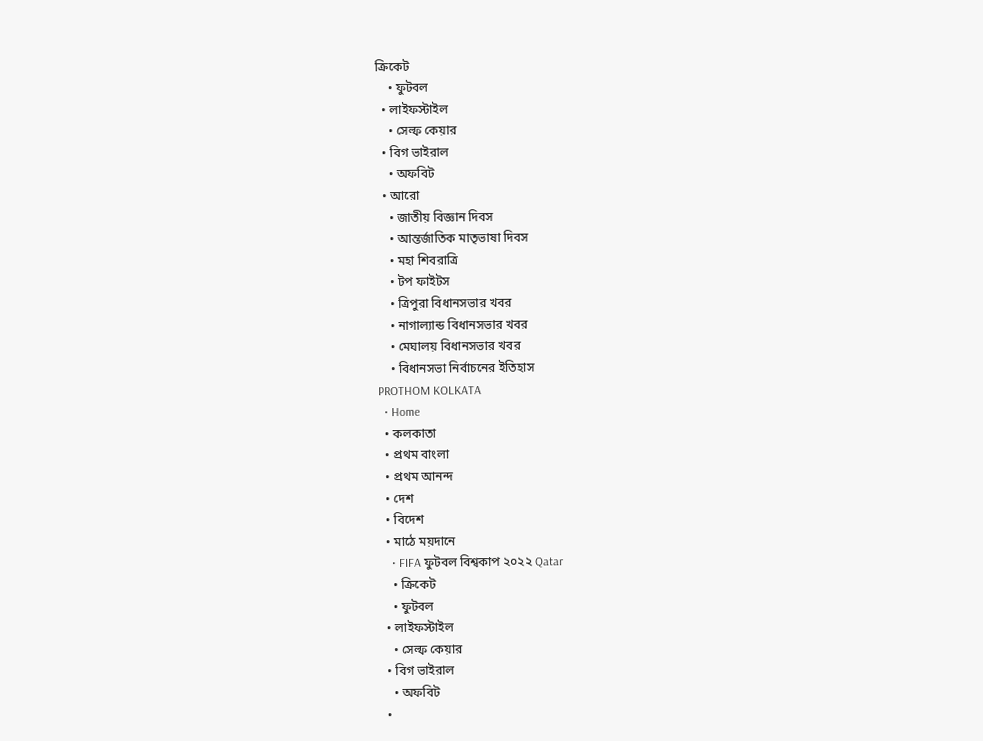ক্রিকেট
    • ফুটবল
  • লাইফস্টাইল
    • সেল্ফ কেয়ার
  • বিগ ভাইরাল
    • অফবিট
  • আরো
    • জাতীয় বিজ্ঞান দিবস
    • আন্তর্জাতিক মাতৃভাষা দিবস
    • মহা শিবরাত্রি
    • টপ ফাইটস
    • ত্রিপুরা বিধানসভার খবর
    • নাগাল্যান্ড বিধানসভার খবর
    • মেঘালয় বিধানসভার খবর
    • বিধানসভা নির্বাচনের ইতিহাস
PROTHOM KOLKATA
  • Home
  • কলকাতা
  • প্রথম বাংলা
  • প্রথম আনন্দ
  • দেশ
  • বিদেশ
  • মাঠে ময়দানে
    • FIFA ফুটবল বিশ্বকাপ ২০২২ Qatar
    • ক্রিকেট
    • ফুটবল
  • লাইফস্টাইল
    • সেল্ফ কেয়ার
  • বিগ ভাইরাল
    • অফবিট
  •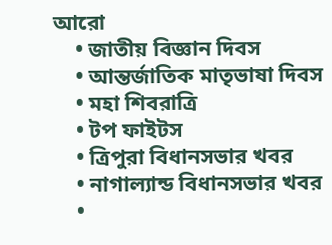আরো
    • জাতীয় বিজ্ঞান দিবস
    • আন্তর্জাতিক মাতৃভাষা দিবস
    • মহা শিবরাত্রি
    • টপ ফাইটস
    • ত্রিপুরা বিধানসভার খবর
    • নাগাল্যান্ড বিধানসভার খবর
    •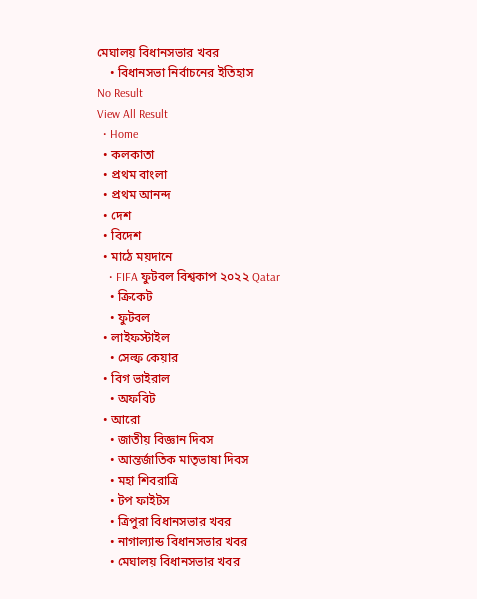মেঘালয় বিধানসভার খবর
    • বিধানসভা নির্বাচনের ইতিহাস
No Result
View All Result
  • Home
  • কলকাতা
  • প্রথম বাংলা
  • প্রথম আনন্দ
  • দেশ
  • বিদেশ
  • মাঠে ময়দানে
    • FIFA ফুটবল বিশ্বকাপ ২০২২ Qatar
    • ক্রিকেট
    • ফুটবল
  • লাইফস্টাইল
    • সেল্ফ কেয়ার
  • বিগ ভাইরাল
    • অফবিট
  • আরো
    • জাতীয় বিজ্ঞান দিবস
    • আন্তর্জাতিক মাতৃভাষা দিবস
    • মহা শিবরাত্রি
    • টপ ফাইটস
    • ত্রিপুরা বিধানসভার খবর
    • নাগাল্যান্ড বিধানসভার খবর
    • মেঘালয় বিধানসভার খবর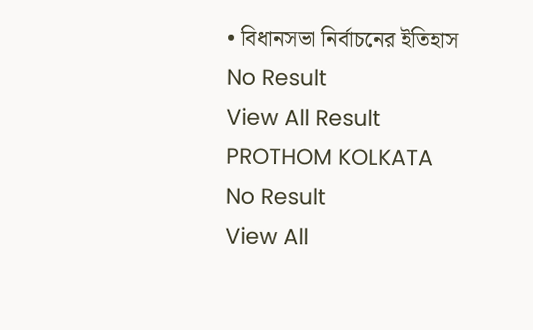• বিধানসভা নির্বাচনের ইতিহাস
No Result
View All Result
PROTHOM KOLKATA
No Result
View All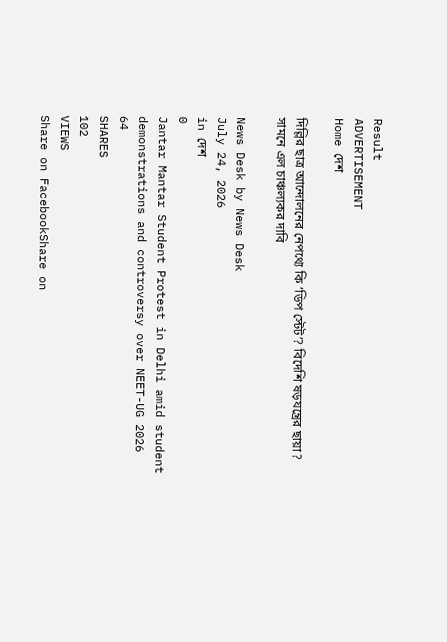Result
ADVERTISEMENT
Home দেশ

দিল্লির ছাত্র আন্দোলনের নেপথ্যে কি ‘ডিপ স্টেট’? বিদেশি ষড়যন্ত্রের ছায়া? সামনে এল চাঞ্চল্যকর দাবি

News Desk by News Desk
July 24, 2026
in দেশ
0
Jantar Mantar Student Protest in Delhi amid student demonstrations and controversy over NEET-UG 2026
64
SHARES
102
VIEWS
Share on FacebookShare on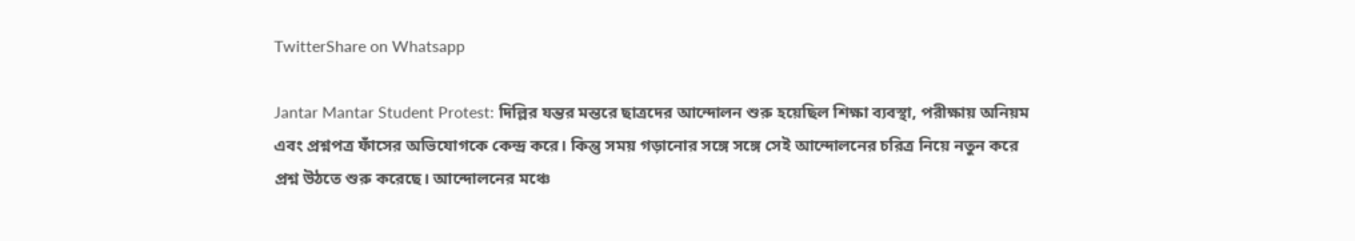TwitterShare on Whatsapp

Jantar Mantar Student Protest: দিল্লির যন্তর মন্তরে ছাত্রদের আন্দোলন শুরু হয়েছিল শিক্ষা ব্যবস্থা, পরীক্ষায় অনিয়ম এবং প্রশ্নপত্র ফাঁসের অভিযোগকে কেন্দ্র করে। কিন্তু সময় গড়ানোর সঙ্গে সঙ্গে সেই আন্দোলনের চরিত্র নিয়ে নতুন করে প্রশ্ন উঠতে শুরু করেছে। আন্দোলনের মঞ্চে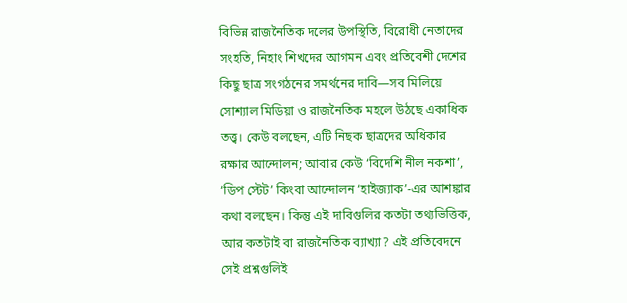বিভিন্ন রাজনৈতিক দলের উপস্থিতি, বিরোধী নেতাদের সংহতি, নিহাং শিখদের আগমন এবং প্রতিবেশী দেশের কিছু ছাত্র সংগঠনের সমর্থনের দাবি—সব মিলিয়ে সোশ্যাল মিডিয়া ও রাজনৈতিক মহলে উঠছে একাধিক তত্ত্ব। কেউ বলছেন, এটি নিছক ছাত্রদের অধিকার রক্ষার আন্দোলন; আবার কেউ ‘বিদেশি নীল নকশা’, ‘ডিপ স্টেট’ কিংবা আন্দোলন ‘হাইজ্যাক’-এর আশঙ্কার কথা বলছেন। কিন্তু এই দাবিগুলির কতটা তথ্যভিত্তিক, আর কতটাই বা রাজনৈতিক ব্যাখ্যা? এই প্রতিবেদনে সেই প্রশ্নগুলিই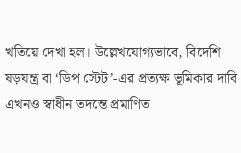খতিয়ে দেখা হল। উল্লেখযোগ্যভাবে, বিদেশি ষড়যন্ত্র বা ‘ডিপ স্টেট’-এর প্রত্যক্ষ ভূমিকার দাবি এখনও স্বাধীন তদন্তে প্রমাণিত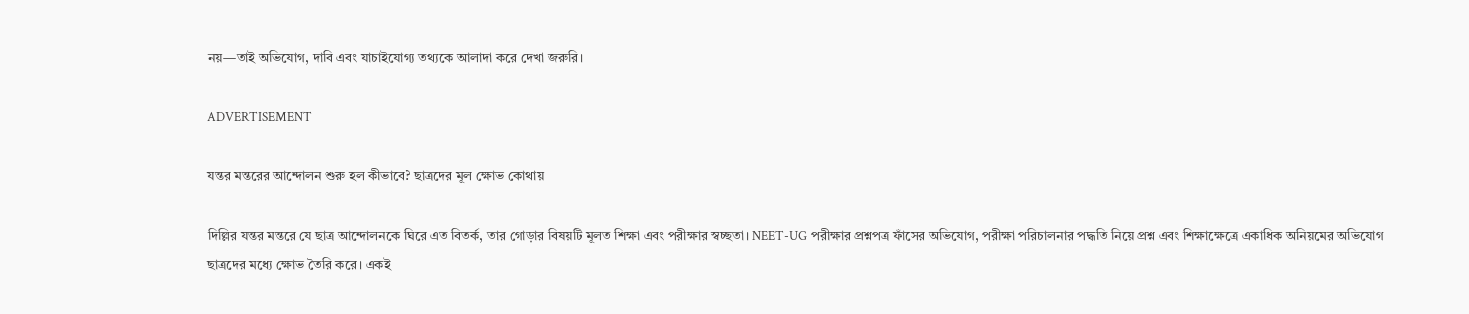নয়—তাই অভিযোগ, দাবি এবং যাচাইযোগ্য তথ্যকে আলাদা করে দেখা জরুরি।

ADVERTISEMENT

যন্তর মন্তরের আন্দোলন শুরু হল কীভাবে? ছাত্রদের মূল ক্ষোভ কোথায়

দিল্লির যন্তর মন্তরে যে ছাত্র আন্দোলনকে ঘিরে এত বিতর্ক, তার গোড়ার বিষয়টি মূলত শিক্ষা এবং পরীক্ষার স্বচ্ছতা। NEET-UG পরীক্ষার প্রশ্নপত্র ফাঁসের অভিযোগ, পরীক্ষা পরিচালনার পদ্ধতি নিয়ে প্রশ্ন এবং শিক্ষাক্ষেত্রে একাধিক অনিয়মের অভিযোগ ছাত্রদের মধ্যে ক্ষোভ তৈরি করে। একই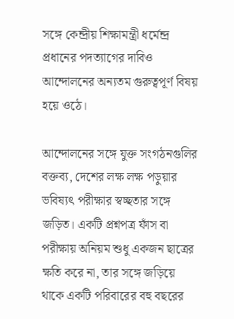সঙ্গে কেন্দ্রীয় শিক্ষামন্ত্রী ধর্মেন্দ্র প্রধানের পদত্যাগের দাবিও আন্দোলনের অন্যতম গুরুত্বপূর্ণ বিষয় হয়ে ওঠে।

আন্দোলনের সঙ্গে যুক্ত সংগঠনগুলির বক্তব্য, দেশের লক্ষ লক্ষ পড়ুয়ার ভবিষ্যৎ পরীক্ষার স্বচ্ছতার সঙ্গে জড়িত। একটি প্রশ্নপত্র ফাঁস বা পরীক্ষায় অনিয়ম শুধু একজন ছাত্রের ক্ষতি করে না, তার সঙ্গে জড়িয়ে থাকে একটি পরিবারের বহু বছরের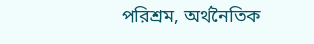পরিশ্রম, অর্থনৈতিক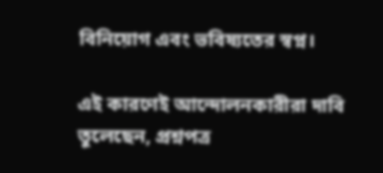বিনিয়োগ এবং ভবিষ্যতের স্বপ্ন।

এই কারণেই আন্দোলনকারীরা দাবি তুলেছেন, প্রশ্নপত্র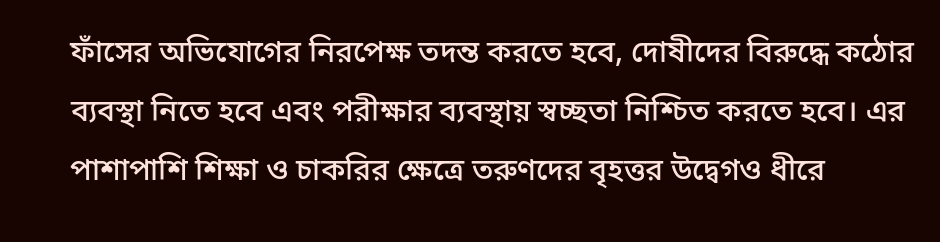ফাঁসের অভিযোগের নিরপেক্ষ তদন্ত করতে হবে, দোষীদের বিরুদ্ধে কঠোর ব্যবস্থা নিতে হবে এবং পরীক্ষার ব্যবস্থায় স্বচ্ছতা নিশ্চিত করতে হবে। এর পাশাপাশি শিক্ষা ও চাকরির ক্ষেত্রে তরুণদের বৃহত্তর উদ্বেগও ধীরে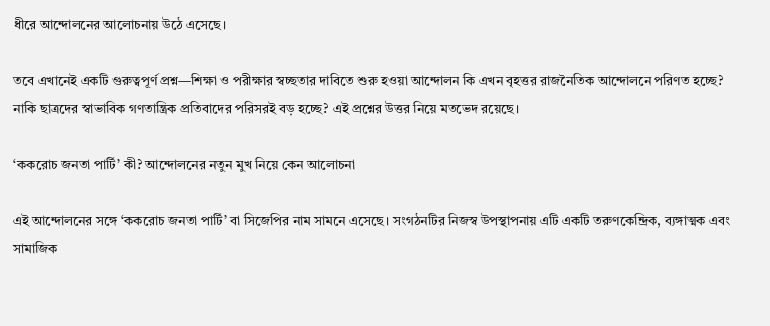ধীরে আন্দোলনের আলোচনায় উঠে এসেছে।

তবে এখানেই একটি গুরুত্বপূর্ণ প্রশ্ন—শিক্ষা ও পরীক্ষার স্বচ্ছতার দাবিতে শুরু হওয়া আন্দোলন কি এখন বৃহত্তর রাজনৈতিক আন্দোলনে পরিণত হচ্ছে? নাকি ছাত্রদের স্বাভাবিক গণতান্ত্রিক প্রতিবাদের পরিসরই বড় হচ্ছে? এই প্রশ্নের উত্তর নিয়ে মতভেদ রয়েছে।

‘ককরোচ জনতা পার্টি’ কী? আন্দোলনের নতুন মুখ নিয়ে কেন আলোচনা

এই আন্দোলনের সঙ্গে ‘ককরোচ জনতা পার্টি’ বা সিজেপির নাম সামনে এসেছে। সংগঠনটির নিজস্ব উপস্থাপনায় এটি একটি তরুণকেন্দ্রিক, ব্যঙ্গাত্মক এবং সামাজিক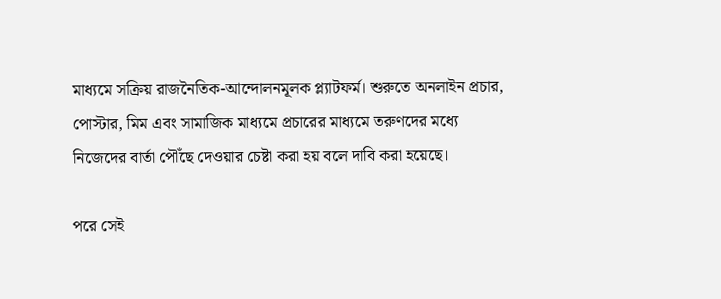মাধ্যমে সক্রিয় রাজনৈতিক-আন্দোলনমূলক প্ল্যাটফর্ম। শুরুতে অনলাইন প্রচার, পোস্টার, মিম এবং সামাজিক মাধ্যমে প্রচারের মাধ্যমে তরুণদের মধ্যে নিজেদের বার্তা পৌঁছে দেওয়ার চেষ্টা করা হয় বলে দাবি করা হয়েছে।

পরে সেই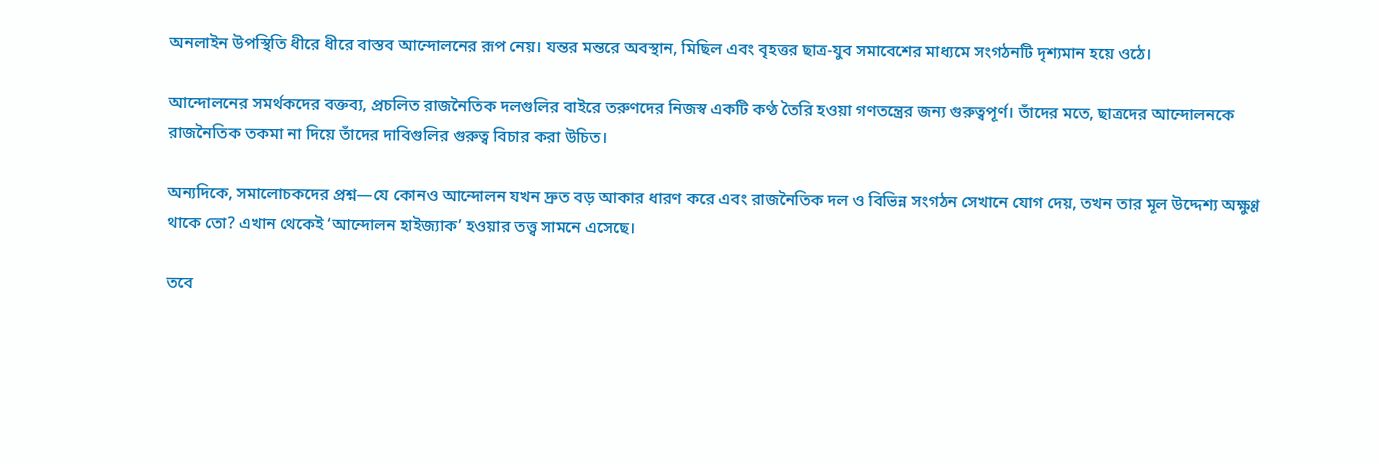অনলাইন উপস্থিতি ধীরে ধীরে বাস্তব আন্দোলনের রূপ নেয়। যন্তর মন্তরে অবস্থান, মিছিল এবং বৃহত্তর ছাত্র-যুব সমাবেশের মাধ্যমে সংগঠনটি দৃশ্যমান হয়ে ওঠে।

আন্দোলনের সমর্থকদের বক্তব্য, প্রচলিত রাজনৈতিক দলগুলির বাইরে তরুণদের নিজস্ব একটি কণ্ঠ তৈরি হওয়া গণতন্ত্রের জন্য গুরুত্বপূর্ণ। তাঁদের মতে, ছাত্রদের আন্দোলনকে রাজনৈতিক তকমা না দিয়ে তাঁদের দাবিগুলির গুরুত্ব বিচার করা উচিত।

অন্যদিকে, সমালোচকদের প্রশ্ন—যে কোনও আন্দোলন যখন দ্রুত বড় আকার ধারণ করে এবং রাজনৈতিক দল ও বিভিন্ন সংগঠন সেখানে যোগ দেয়, তখন তার মূল উদ্দেশ্য অক্ষুণ্ণ থাকে তো? এখান থেকেই ‘আন্দোলন হাইজ্যাক’ হওয়ার তত্ত্ব সামনে এসেছে।

তবে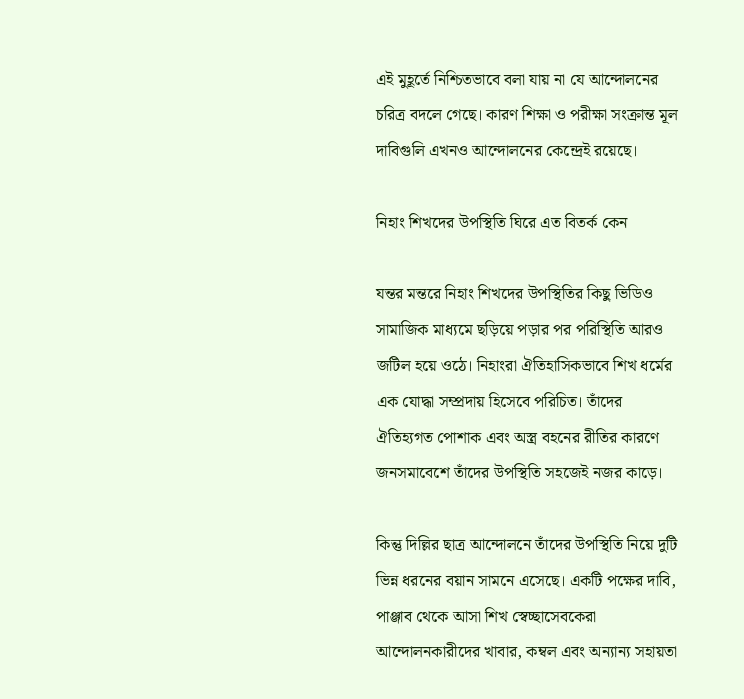এই মুহূর্তে নিশ্চিতভাবে বলা যায় না যে আন্দোলনের চরিত্র বদলে গেছে। কারণ শিক্ষা ও পরীক্ষা সংক্রান্ত মূল দাবিগুলি এখনও আন্দোলনের কেন্দ্রেই রয়েছে।

নিহাং শিখদের উপস্থিতি ঘিরে এত বিতর্ক কেন

যন্তর মন্তরে নিহাং শিখদের উপস্থিতির কিছু ভিডিও সামাজিক মাধ্যমে ছড়িয়ে পড়ার পর পরিস্থিতি আরও জটিল হয়ে ওঠে। নিহাংরা ঐতিহাসিকভাবে শিখ ধর্মের এক যোদ্ধা সম্প্রদায় হিসেবে পরিচিত। তাঁদের ঐতিহ্যগত পোশাক এবং অস্ত্র বহনের রীতির কারণে জনসমাবেশে তাঁদের উপস্থিতি সহজেই নজর কাড়ে।

কিন্তু দিল্লির ছাত্র আন্দোলনে তাঁদের উপস্থিতি নিয়ে দুটি ভিন্ন ধরনের বয়ান সামনে এসেছে। একটি পক্ষের দাবি, পাঞ্জাব থেকে আসা শিখ স্বেচ্ছাসেবকেরা আন্দোলনকারীদের খাবার, কম্বল এবং অন্যান্য সহায়তা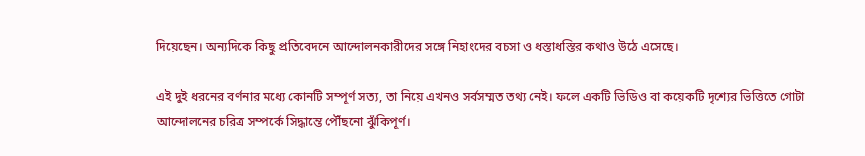দিয়েছেন। অন্যদিকে কিছু প্রতিবেদনে আন্দোলনকারীদের সঙ্গে নিহাংদের বচসা ও ধস্তাধস্তির কথাও উঠে এসেছে।

এই দুই ধরনের বর্ণনার মধ্যে কোনটি সম্পূর্ণ সত্য, তা নিয়ে এখনও সর্বসম্মত তথ্য নেই। ফলে একটি ভিডিও বা কয়েকটি দৃশ্যের ভিত্তিতে গোটা আন্দোলনের চরিত্র সম্পর্কে সিদ্ধান্তে পৌঁছনো ঝুঁকিপূর্ণ।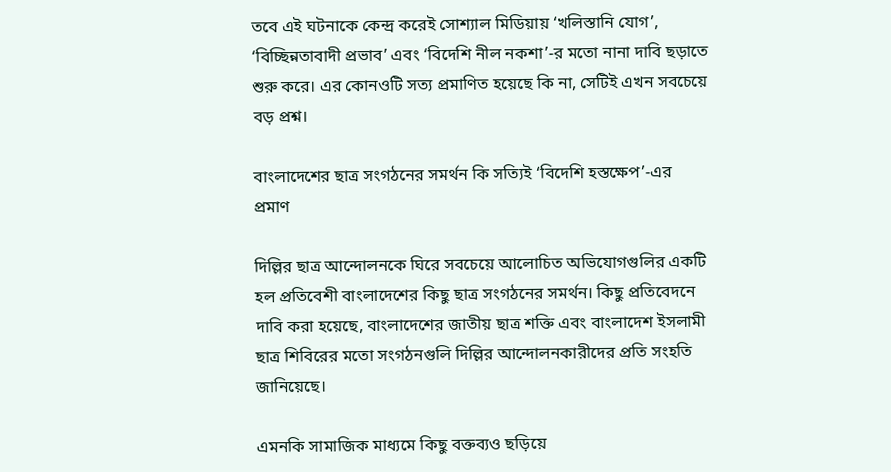তবে এই ঘটনাকে কেন্দ্র করেই সোশ্যাল মিডিয়ায় ‘খলিস্তানি যোগ’, ‘বিচ্ছিন্নতাবাদী প্রভাব’ এবং ‘বিদেশি নীল নকশা’-র মতো নানা দাবি ছড়াতে শুরু করে। এর কোনওটি সত্য প্রমাণিত হয়েছে কি না, সেটিই এখন সবচেয়ে বড় প্রশ্ন।

বাংলাদেশের ছাত্র সংগঠনের সমর্থন কি সত্যিই ‘বিদেশি হস্তক্ষেপ’-এর প্রমাণ

দিল্লির ছাত্র আন্দোলনকে ঘিরে সবচেয়ে আলোচিত অভিযোগগুলির একটি হল প্রতিবেশী বাংলাদেশের কিছু ছাত্র সংগঠনের সমর্থন। কিছু প্রতিবেদনে দাবি করা হয়েছে, বাংলাদেশের জাতীয় ছাত্র শক্তি এবং বাংলাদেশ ইসলামী ছাত্র শিবিরের মতো সংগঠনগুলি দিল্লির আন্দোলনকারীদের প্রতি সংহতি জানিয়েছে।

এমনকি সামাজিক মাধ্যমে কিছু বক্তব্যও ছড়িয়ে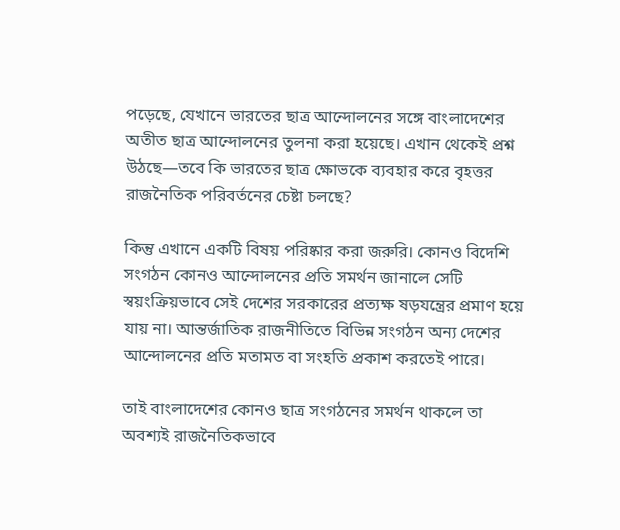পড়েছে, যেখানে ভারতের ছাত্র আন্দোলনের সঙ্গে বাংলাদেশের অতীত ছাত্র আন্দোলনের তুলনা করা হয়েছে। এখান থেকেই প্রশ্ন উঠছে—তবে কি ভারতের ছাত্র ক্ষোভকে ব্যবহার করে বৃহত্তর রাজনৈতিক পরিবর্তনের চেষ্টা চলছে?

কিন্তু এখানে একটি বিষয় পরিষ্কার করা জরুরি। কোনও বিদেশি সংগঠন কোনও আন্দোলনের প্রতি সমর্থন জানালে সেটি স্বয়ংক্রিয়ভাবে সেই দেশের সরকারের প্রত্যক্ষ ষড়যন্ত্রের প্রমাণ হয়ে যায় না। আন্তর্জাতিক রাজনীতিতে বিভিন্ন সংগঠন অন্য দেশের আন্দোলনের প্রতি মতামত বা সংহতি প্রকাশ করতেই পারে।

তাই বাংলাদেশের কোনও ছাত্র সংগঠনের সমর্থন থাকলে তা অবশ্যই রাজনৈতিকভাবে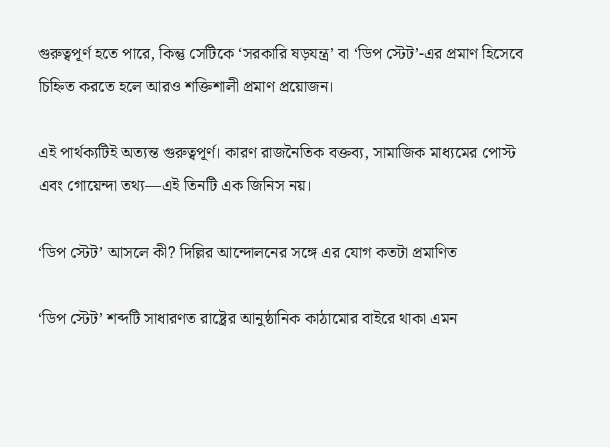গুরুত্বপূর্ণ হতে পারে, কিন্তু সেটিকে ‘সরকারি ষড়যন্ত্র’ বা ‘ডিপ স্টেট’-এর প্রমাণ হিসেবে চিহ্নিত করতে হলে আরও শক্তিশালী প্রমাণ প্রয়োজন।

এই পার্থক্যটিই অত্যন্ত গুরুত্বপূর্ণ। কারণ রাজনৈতিক বক্তব্য, সামাজিক মাধ্যমের পোস্ট এবং গোয়েন্দা তথ্য—এই তিনটি এক জিনিস নয়।

‘ডিপ স্টেট’ আসলে কী? দিল্লির আন্দোলনের সঙ্গে এর যোগ কতটা প্রমাণিত

‘ডিপ স্টেট’ শব্দটি সাধারণত রাষ্ট্রের আনুষ্ঠানিক কাঠামোর বাইরে থাকা এমন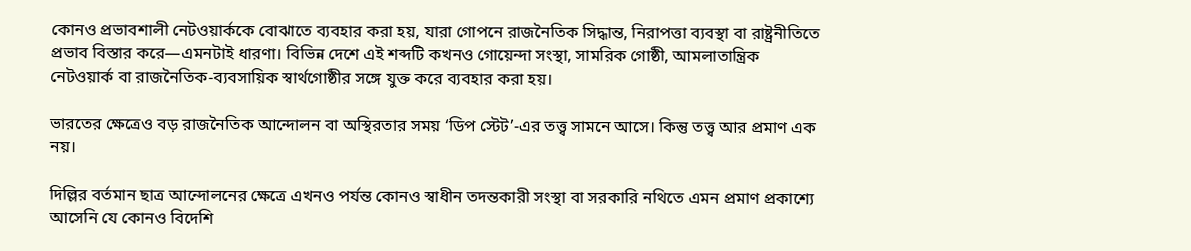কোনও প্রভাবশালী নেটওয়ার্ককে বোঝাতে ব্যবহার করা হয়, যারা গোপনে রাজনৈতিক সিদ্ধান্ত, নিরাপত্তা ব্যবস্থা বা রাষ্ট্রনীতিতে প্রভাব বিস্তার করে—এমনটাই ধারণা। বিভিন্ন দেশে এই শব্দটি কখনও গোয়েন্দা সংস্থা, সামরিক গোষ্ঠী, আমলাতান্ত্রিক নেটওয়ার্ক বা রাজনৈতিক-ব্যবসায়িক স্বার্থগোষ্ঠীর সঙ্গে যুক্ত করে ব্যবহার করা হয়।

ভারতের ক্ষেত্রেও বড় রাজনৈতিক আন্দোলন বা অস্থিরতার সময় ‘ডিপ স্টেট’-এর তত্ত্ব সামনে আসে। কিন্তু তত্ত্ব আর প্রমাণ এক নয়।

দিল্লির বর্তমান ছাত্র আন্দোলনের ক্ষেত্রে এখনও পর্যন্ত কোনও স্বাধীন তদন্তকারী সংস্থা বা সরকারি নথিতে এমন প্রমাণ প্রকাশ্যে আসেনি যে কোনও বিদেশি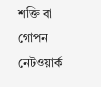শক্তি বা গোপন নেটওয়ার্ক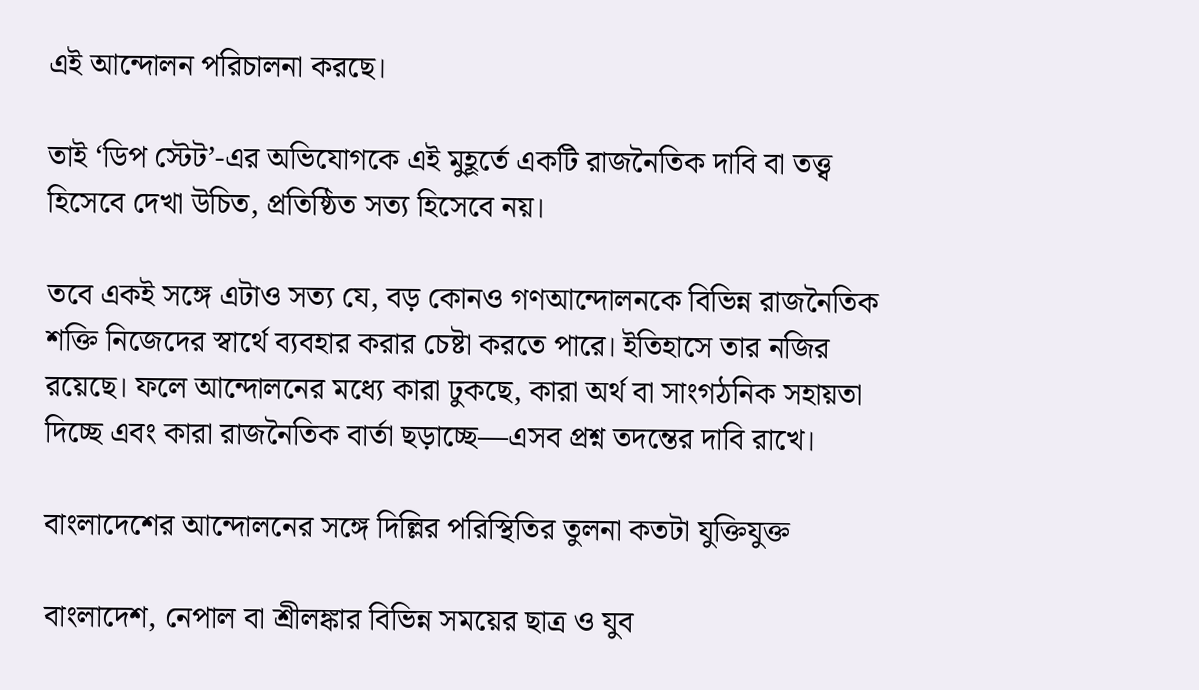এই আন্দোলন পরিচালনা করছে।

তাই ‘ডিপ স্টেট’-এর অভিযোগকে এই মুহূর্তে একটি রাজনৈতিক দাবি বা তত্ত্ব হিসেবে দেখা উচিত, প্রতিষ্ঠিত সত্য হিসেবে নয়।

তবে একই সঙ্গে এটাও সত্য যে, বড় কোনও গণআন্দোলনকে বিভিন্ন রাজনৈতিক শক্তি নিজেদের স্বার্থে ব্যবহার করার চেষ্টা করতে পারে। ইতিহাসে তার নজির রয়েছে। ফলে আন্দোলনের মধ্যে কারা ঢুকছে, কারা অর্থ বা সাংগঠনিক সহায়তা দিচ্ছে এবং কারা রাজনৈতিক বার্তা ছড়াচ্ছে—এসব প্রশ্ন তদন্তের দাবি রাখে।

বাংলাদেশের আন্দোলনের সঙ্গে দিল্লির পরিস্থিতির তুলনা কতটা যুক্তিযুক্ত

বাংলাদেশ, নেপাল বা শ্রীলঙ্কার বিভিন্ন সময়ের ছাত্র ও যুব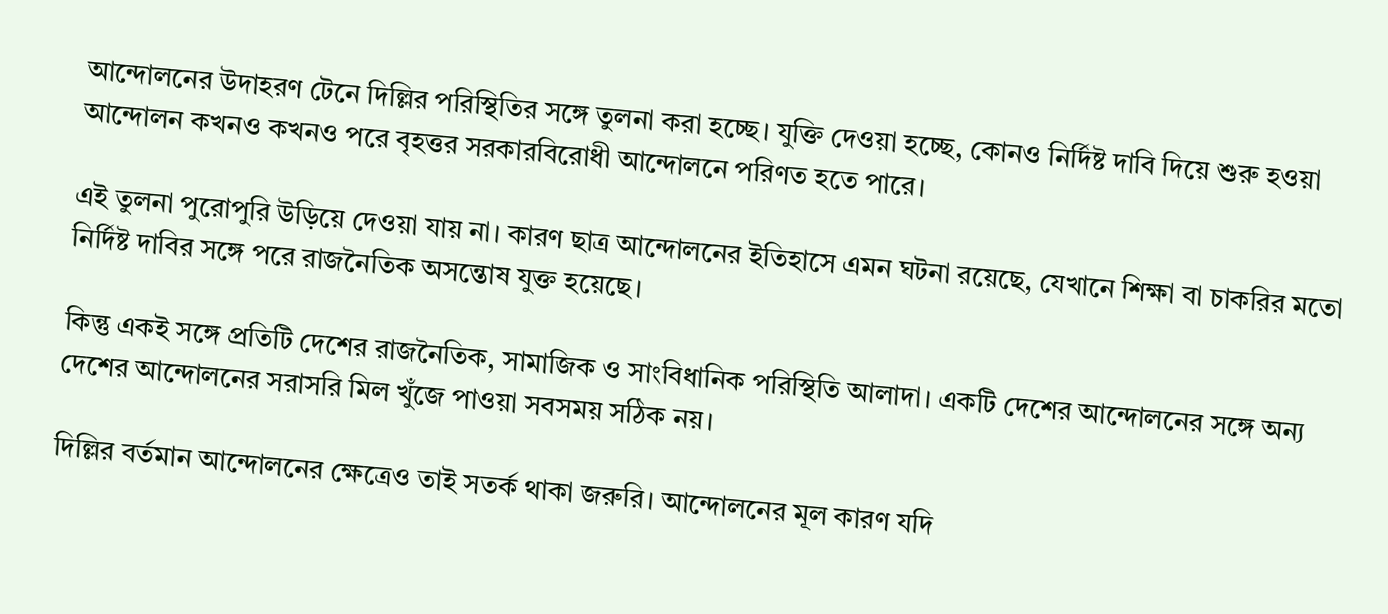আন্দোলনের উদাহরণ টেনে দিল্লির পরিস্থিতির সঙ্গে তুলনা করা হচ্ছে। যুক্তি দেওয়া হচ্ছে, কোনও নির্দিষ্ট দাবি দিয়ে শুরু হওয়া আন্দোলন কখনও কখনও পরে বৃহত্তর সরকারবিরোধী আন্দোলনে পরিণত হতে পারে।

এই তুলনা পুরোপুরি উড়িয়ে দেওয়া যায় না। কারণ ছাত্র আন্দোলনের ইতিহাসে এমন ঘটনা রয়েছে, যেখানে শিক্ষা বা চাকরির মতো নির্দিষ্ট দাবির সঙ্গে পরে রাজনৈতিক অসন্তোষ যুক্ত হয়েছে।

কিন্তু একই সঙ্গে প্রতিটি দেশের রাজনৈতিক, সামাজিক ও সাংবিধানিক পরিস্থিতি আলাদা। একটি দেশের আন্দোলনের সঙ্গে অন্য দেশের আন্দোলনের সরাসরি মিল খুঁজে পাওয়া সবসময় সঠিক নয়।

দিল্লির বর্তমান আন্দোলনের ক্ষেত্রেও তাই সতর্ক থাকা জরুরি। আন্দোলনের মূল কারণ যদি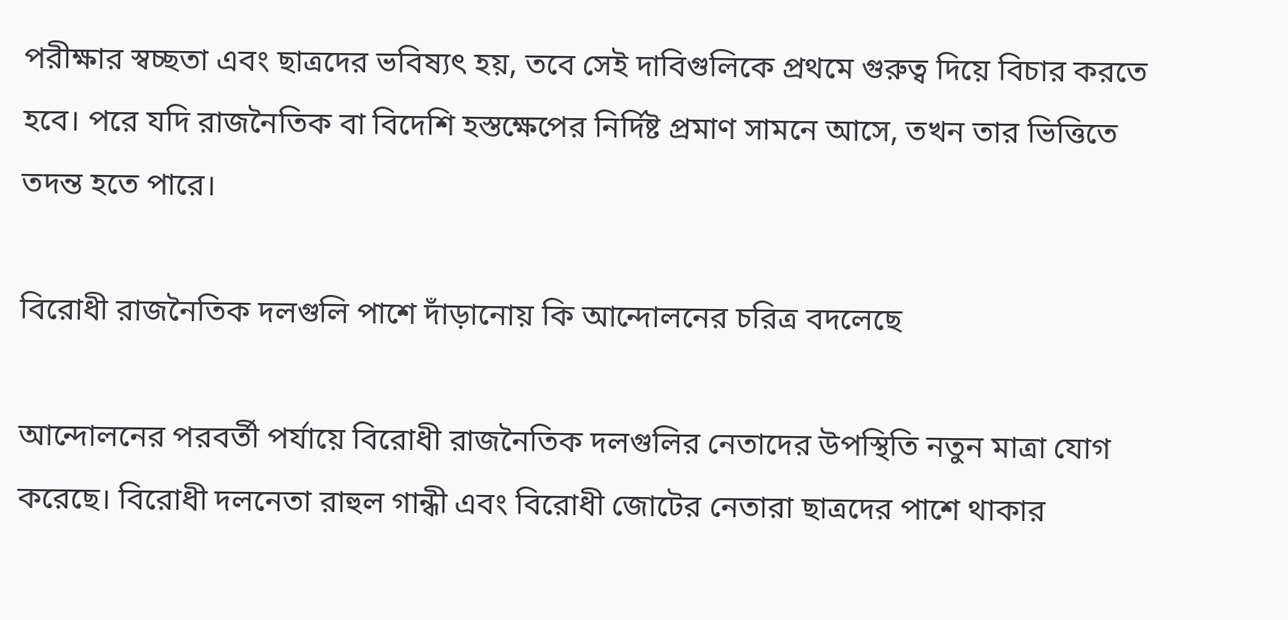পরীক্ষার স্বচ্ছতা এবং ছাত্রদের ভবিষ্যৎ হয়, তবে সেই দাবিগুলিকে প্রথমে গুরুত্ব দিয়ে বিচার করতে হবে। পরে যদি রাজনৈতিক বা বিদেশি হস্তক্ষেপের নির্দিষ্ট প্রমাণ সামনে আসে, তখন তার ভিত্তিতে তদন্ত হতে পারে।

বিরোধী রাজনৈতিক দলগুলি পাশে দাঁড়ানোয় কি আন্দোলনের চরিত্র বদলেছে

আন্দোলনের পরবর্তী পর্যায়ে বিরোধী রাজনৈতিক দলগুলির নেতাদের উপস্থিতি নতুন মাত্রা যোগ করেছে। বিরোধী দলনেতা রাহুল গান্ধী এবং বিরোধী জোটের নেতারা ছাত্রদের পাশে থাকার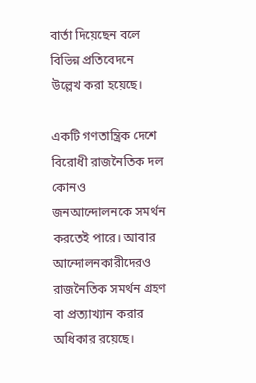বার্তা দিয়েছেন বলে বিভিন্ন প্রতিবেদনে উল্লেখ করা হয়েছে।

একটি গণতান্ত্রিক দেশে বিরোধী রাজনৈতিক দল কোনও জনআন্দোলনকে সমর্থন করতেই পারে। আবার আন্দোলনকারীদেরও রাজনৈতিক সমর্থন গ্রহণ বা প্রত্যাখ্যান করার অধিকার রয়েছে।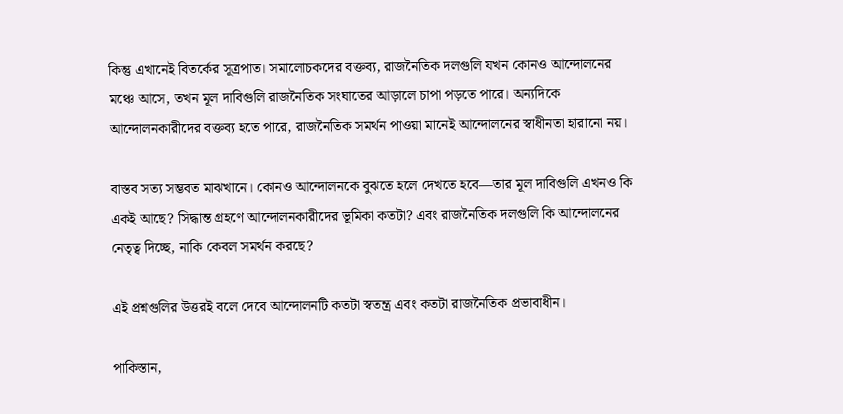কিন্তু এখানেই বিতর্কের সূত্রপাত। সমালোচকদের বক্তব্য, রাজনৈতিক দলগুলি যখন কোনও আন্দোলনের মঞ্চে আসে, তখন মূল দাবিগুলি রাজনৈতিক সংঘাতের আড়ালে চাপা পড়তে পারে। অন্যদিকে আন্দোলনকারীদের বক্তব্য হতে পারে, রাজনৈতিক সমর্থন পাওয়া মানেই আন্দোলনের স্বাধীনতা হারানো নয়।

বাস্তব সত্য সম্ভবত মাঝখানে। কোনও আন্দোলনকে বুঝতে হলে দেখতে হবে—তার মূল দাবিগুলি এখনও কি একই আছে? সিদ্ধান্ত গ্রহণে আন্দোলনকারীদের ভূমিকা কতটা? এবং রাজনৈতিক দলগুলি কি আন্দোলনের নেতৃত্ব দিচ্ছে, নাকি কেবল সমর্থন করছে?

এই প্রশ্নগুলির উত্তরই বলে দেবে আন্দোলনটি কতটা স্বতন্ত্র এবং কতটা রাজনৈতিক প্রভাবাধীন।

পাকিস্তান,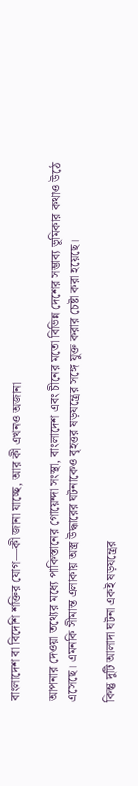বাংলাদেশ বা বিদেশি শক্তির যোগ—কী জানা যাচ্ছে, আর কী এখনও অজানা

আপনার দেওয়া তথ্যের মধ্যে পাকিস্তানের গোয়েন্দা সংস্থা, বাংলাদেশ এবং চীনের মতো বিভিন্ন দেশের সম্ভাব্য ভূমিকার কথাও উঠে এসেছে। এমনকি সীমান্ত এলাকায় অস্ত্র উদ্ধারের ঘটনাকেও বৃহত্তর ষড়যন্ত্রের সঙ্গে যুক্ত করার চেষ্টা করা হয়েছে।

কিন্তু দুটি আলাদা ঘটনা একই ষড়যন্ত্রের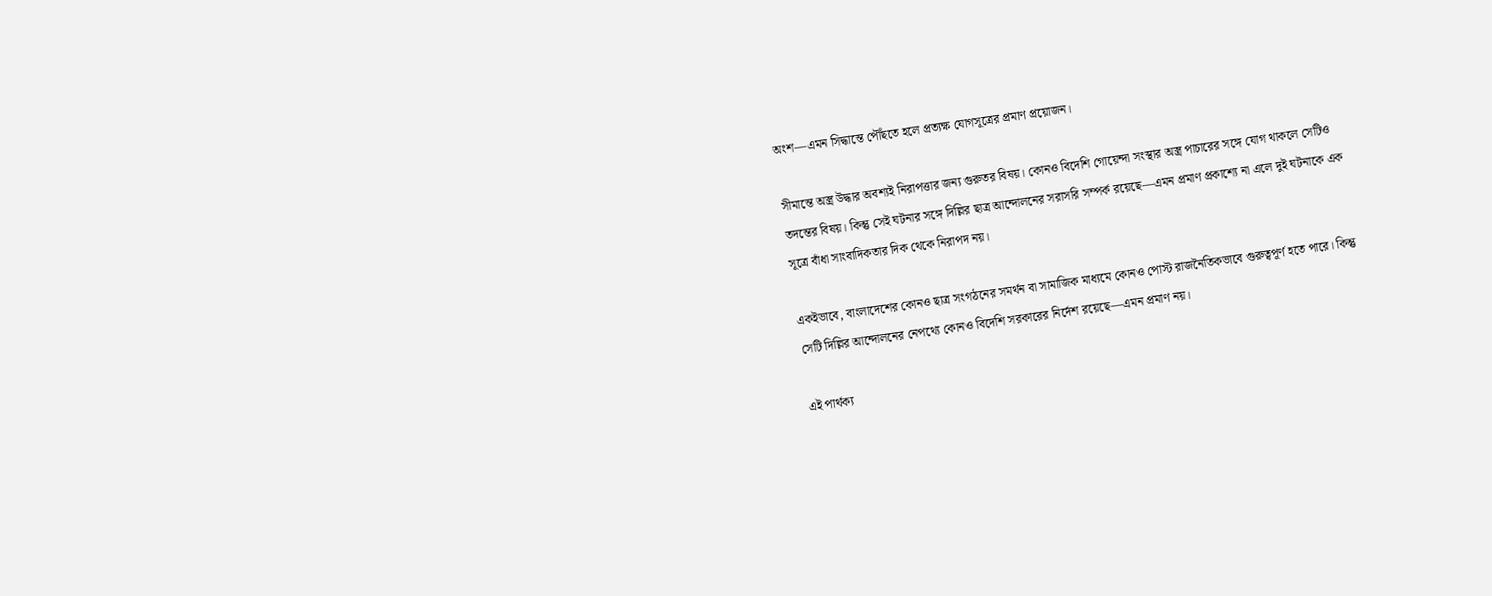অংশ—এমন সিদ্ধান্তে পৌঁছতে হলে প্রত্যক্ষ যোগসূত্রের প্রমাণ প্রয়োজন।

সীমান্তে অস্ত্র উদ্ধার অবশ্যই নিরাপত্তার জন্য গুরুতর বিষয়। কোনও বিদেশি গোয়েন্দা সংস্থার অস্ত্র পাচারের সঙ্গে যোগ থাকলে সেটিও তদন্তের বিষয়। কিন্তু সেই ঘটনার সঙ্গে দিল্লির ছাত্র আন্দোলনের সরাসরি সম্পর্ক রয়েছে—এমন প্রমাণ প্রকাশ্যে না এলে দুই ঘটনাকে এক সূত্রে বাঁধা সাংবাদিকতার দিক থেকে নিরাপদ নয়।

একইভাবে, বাংলাদেশের কোনও ছাত্র সংগঠনের সমর্থন বা সামাজিক মাধ্যমে কোনও পোস্ট রাজনৈতিকভাবে গুরুত্বপূর্ণ হতে পারে। কিন্তু সেটি দিল্লির আন্দোলনের নেপথ্যে কোনও বিদেশি সরকারের নির্দেশ রয়েছে—এমন প্রমাণ নয়।

এই পার্থক্য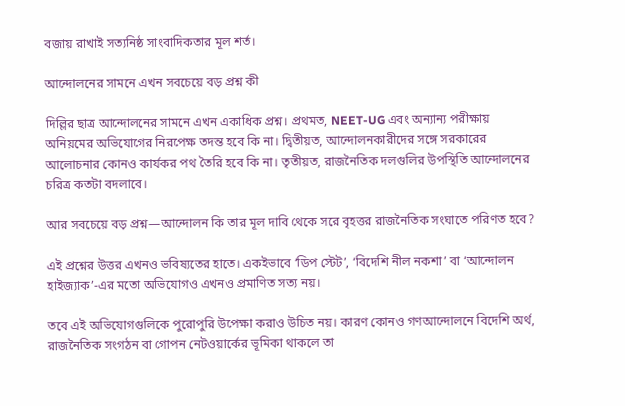বজায় রাখাই সত্যনিষ্ঠ সাংবাদিকতার মূল শর্ত।

আন্দোলনের সামনে এখন সবচেয়ে বড় প্রশ্ন কী

দিল্লির ছাত্র আন্দোলনের সামনে এখন একাধিক প্রশ্ন। প্রথমত, NEET-UG এবং অন্যান্য পরীক্ষায় অনিয়মের অভিযোগের নিরপেক্ষ তদন্ত হবে কি না। দ্বিতীয়ত, আন্দোলনকারীদের সঙ্গে সরকারের আলোচনার কোনও কার্যকর পথ তৈরি হবে কি না। তৃতীয়ত, রাজনৈতিক দলগুলির উপস্থিতি আন্দোলনের চরিত্র কতটা বদলাবে।

আর সবচেয়ে বড় প্রশ্ন—আন্দোলন কি তার মূল দাবি থেকে সরে বৃহত্তর রাজনৈতিক সংঘাতে পরিণত হবে?

এই প্রশ্নের উত্তর এখনও ভবিষ্যতের হাতে। একইভাবে ‘ডিপ স্টেট’, ‘বিদেশি নীল নকশা’ বা ‘আন্দোলন হাইজ্যাক’-এর মতো অভিযোগও এখনও প্রমাণিত সত্য নয়।

তবে এই অভিযোগগুলিকে পুরোপুরি উপেক্ষা করাও উচিত নয়। কারণ কোনও গণআন্দোলনে বিদেশি অর্থ, রাজনৈতিক সংগঠন বা গোপন নেটওয়ার্কের ভূমিকা থাকলে তা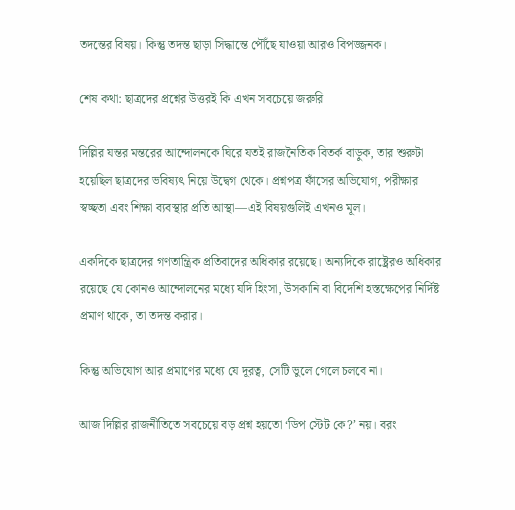তদন্তের বিষয়। কিন্তু তদন্ত ছাড়া সিদ্ধান্তে পৌঁছে যাওয়া আরও বিপজ্জনক।

শেষ কথা: ছাত্রদের প্রশ্নের উত্তরই কি এখন সবচেয়ে জরুরি

দিল্লির যন্তর মন্তরের আন্দোলনকে ঘিরে যতই রাজনৈতিক বিতর্ক বাড়ুক, তার শুরুটা হয়েছিল ছাত্রদের ভবিষ্যৎ নিয়ে উদ্বেগ থেকে। প্রশ্নপত্র ফাঁসের অভিযোগ, পরীক্ষার স্বচ্ছতা এবং শিক্ষা ব্যবস্থার প্রতি আস্থা—এই বিষয়গুলিই এখনও মূল।

একদিকে ছাত্রদের গণতান্ত্রিক প্রতিবাদের অধিকার রয়েছে। অন্যদিকে রাষ্ট্রেরও অধিকার রয়েছে যে কোনও আন্দোলনের মধ্যে যদি হিংসা, উসকানি বা বিদেশি হস্তক্ষেপের নির্দিষ্ট প্রমাণ থাকে, তা তদন্ত করার।

কিন্তু অভিযোগ আর প্রমাণের মধ্যে যে দূরত্ব, সেটি ভুলে গেলে চলবে না।

আজ দিল্লির রাজনীতিতে সবচেয়ে বড় প্রশ্ন হয়তো ‘ডিপ স্টেট কে?’ নয়। বরং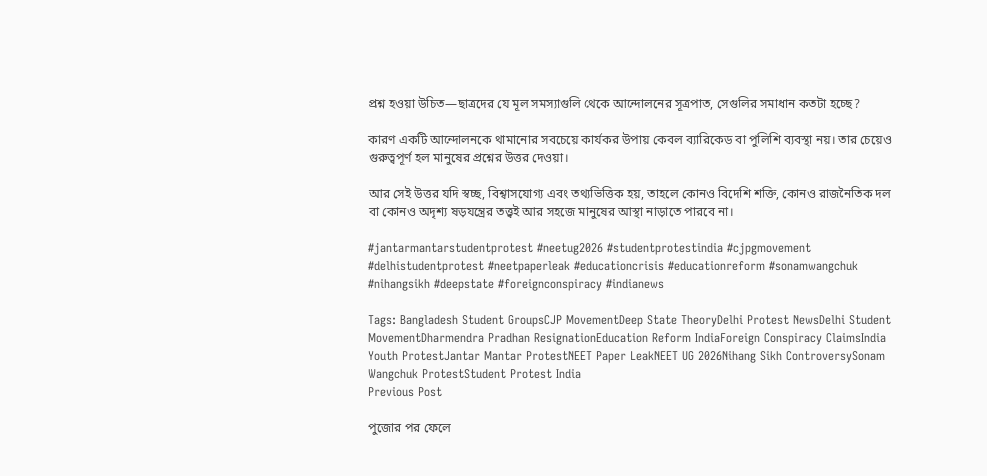প্রশ্ন হওয়া উচিত—ছাত্রদের যে মূল সমস্যাগুলি থেকে আন্দোলনের সূত্রপাত, সেগুলির সমাধান কতটা হচ্ছে?

কারণ একটি আন্দোলনকে থামানোর সবচেয়ে কার্যকর উপায় কেবল ব্যারিকেড বা পুলিশি ব্যবস্থা নয়। তার চেয়েও গুরুত্বপূর্ণ হল মানুষের প্রশ্নের উত্তর দেওয়া।

আর সেই উত্তর যদি স্বচ্ছ, বিশ্বাসযোগ্য এবং তথ্যভিত্তিক হয়, তাহলে কোনও বিদেশি শক্তি, কোনও রাজনৈতিক দল বা কোনও অদৃশ্য ষড়যন্ত্রের তত্ত্বই আর সহজে মানুষের আস্থা নাড়াতে পারবে না।

#jantarmantarstudentprotest #neetug2026 #studentprotestindia #cjpgmovement #delhistudentprotest #neetpaperleak #educationcrisis #educationreform #sonamwangchuk #nihangsikh #deepstate #foreignconspiracy #indianews

Tags: Bangladesh Student GroupsCJP MovementDeep State TheoryDelhi Protest NewsDelhi Student MovementDharmendra Pradhan ResignationEducation Reform IndiaForeign Conspiracy ClaimsIndia Youth ProtestJantar Mantar ProtestNEET Paper LeakNEET UG 2026Nihang Sikh ControversySonam Wangchuk ProtestStudent Protest India
Previous Post

পুজোর পর ফেলে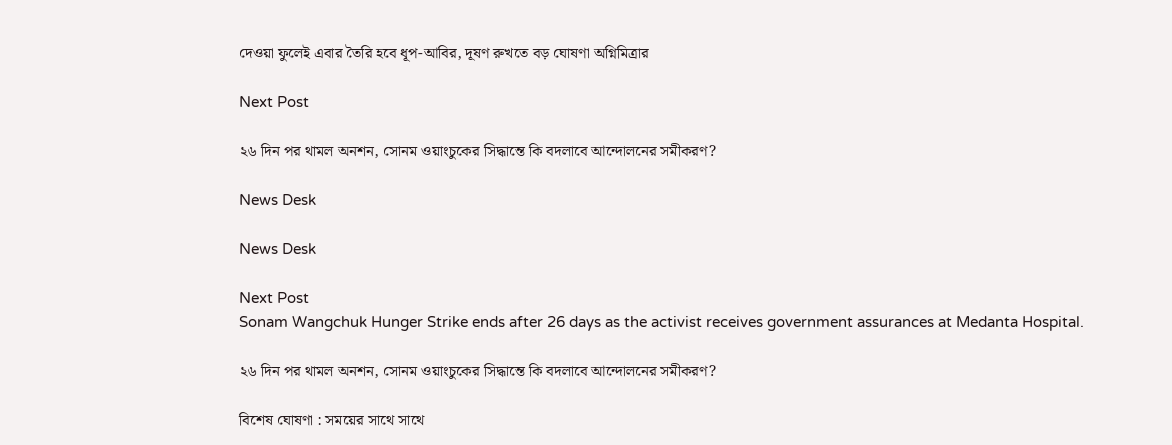দেওয়া ফুলেই এবার তৈরি হবে ধূপ-আবির, দূষণ রুখতে বড় ঘোষণা অগ্নিমিত্রার

Next Post

২৬ দিন পর থামল অনশন, সোনম ওয়াংচুকের সিদ্ধান্তে কি বদলাবে আন্দোলনের সমীকরণ?

News Desk

News Desk

Next Post
Sonam Wangchuk Hunger Strike ends after 26 days as the activist receives government assurances at Medanta Hospital.

২৬ দিন পর থামল অনশন, সোনম ওয়াংচুকের সিদ্ধান্তে কি বদলাবে আন্দোলনের সমীকরণ?

বিশেষ ঘোষণা : সময়ের সাথে সাথে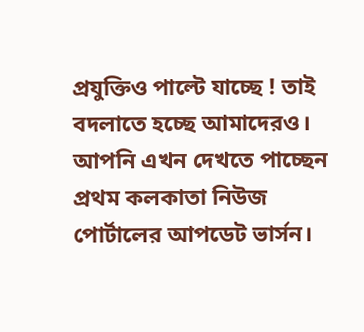প্রযুক্তিও পাল্টে যাচ্ছে ! তাই বদলাতে হচ্ছে আমাদেরও। আপনি এখন দেখতে পাচ্ছেন প্রথম কলকাতা নিউজ পোর্টালের আপডেট ভার্সন।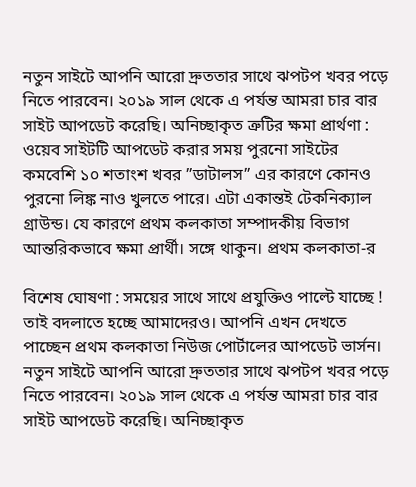নতুন সাইটে আপনি আরো দ্রুততার সাথে ঝপটপ খবর পড়ে নিতে পারবেন। ২০১৯ সাল থেকে এ পর্যন্ত আমরা চার বার সাইট আপডেট করেছি। অনিচ্ছাকৃত ত্রুটির ক্ষমা প্রার্থণা : ওয়েব সাইটটি আপডেট করার সময় পুরনো সাইটের কমবেশি ১০ শতাংশ খবর ”ডাটালস” এর কারণে কোনও পুরনো লিঙ্ক নাও খুলতে পারে। এটা একান্তই টেকনিক্যাল গ্রাউন্ড। যে কারণে প্রথম কলকাতা সম্পাদকীয় বিভাগ আন্তরিকভাবে ক্ষমা প্রার্থী। সঙ্গে থাকুন। প্রথম কলকাতা-র

বিশেষ ঘোষণা : সময়ের সাথে সাথে প্রযুক্তিও পাল্টে যাচ্ছে ! তাই বদলাতে হচ্ছে আমাদেরও। আপনি এখন দেখতে পাচ্ছেন প্রথম কলকাতা নিউজ পোর্টালের আপডেট ভার্সন। নতুন সাইটে আপনি আরো দ্রুততার সাথে ঝপটপ খবর পড়ে নিতে পারবেন। ২০১৯ সাল থেকে এ পর্যন্ত আমরা চার বার সাইট আপডেট করেছি। অনিচ্ছাকৃত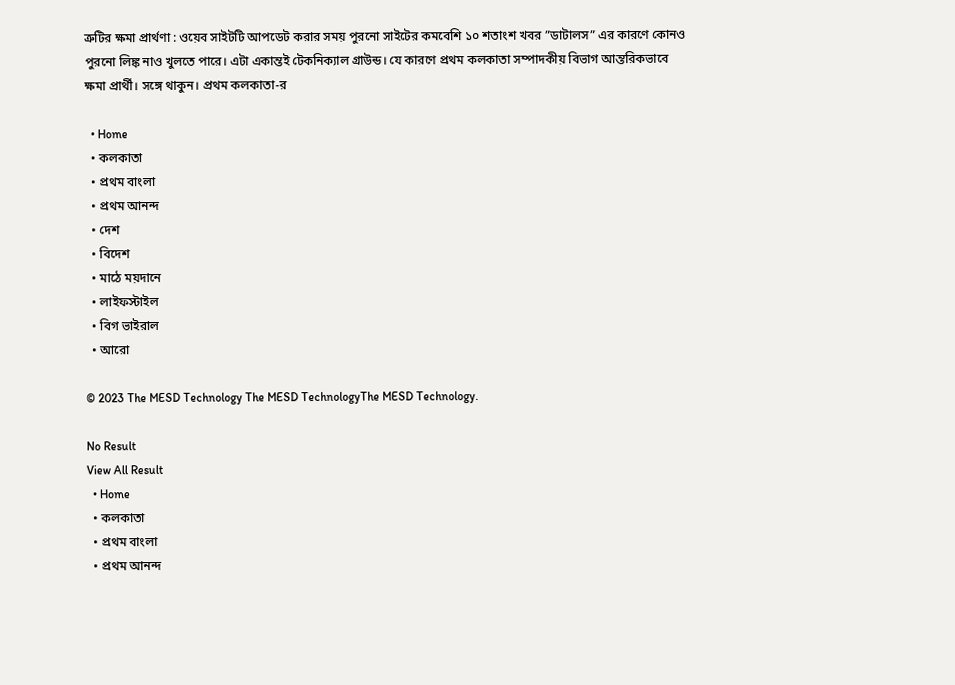ত্রুটির ক্ষমা প্রার্থণা : ওয়েব সাইটটি আপডেট করার সময় পুরনো সাইটের কমবেশি ১০ শতাংশ খবর ”ডাটালস” এর কারণে কোনও পুরনো লিঙ্ক নাও খুলতে পারে। এটা একান্তই টেকনিক্যাল গ্রাউন্ড। যে কারণে প্রথম কলকাতা সম্পাদকীয় বিভাগ আন্তরিকভাবে ক্ষমা প্রার্থী। সঙ্গে থাকুন। প্রথম কলকাতা-র

  • Home
  • কলকাতা
  • প্রথম বাংলা
  • প্রথম আনন্দ
  • দেশ
  • বিদেশ
  • মাঠে ময়দানে
  • লাইফস্টাইল
  • বিগ ভাইরাল
  • আরো

© 2023 The MESD Technology The MESD TechnologyThe MESD Technology.

No Result
View All Result
  • Home
  • কলকাতা
  • প্রথম বাংলা
  • প্রথম আনন্দ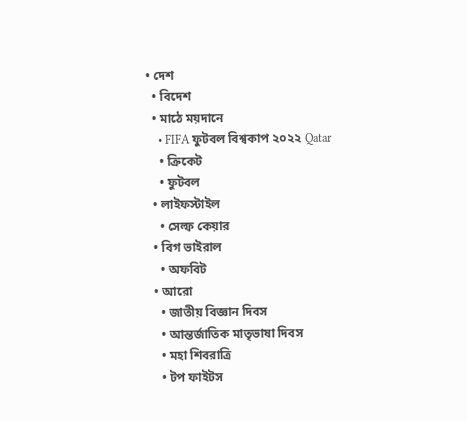• দেশ
  • বিদেশ
  • মাঠে ময়দানে
    • FIFA ফুটবল বিশ্বকাপ ২০২২ Qatar
    • ক্রিকেট
    • ফুটবল
  • লাইফস্টাইল
    • সেল্ফ কেয়ার
  • বিগ ভাইরাল
    • অফবিট
  • আরো
    • জাতীয় বিজ্ঞান দিবস
    • আন্তর্জাতিক মাতৃভাষা দিবস
    • মহা শিবরাত্রি
    • টপ ফাইটস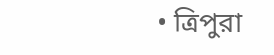• ত্রিপুরা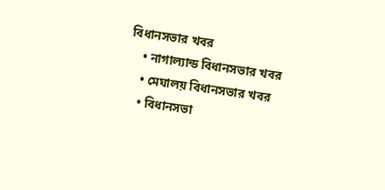বিধানসভার খবর
    • নাগাল্যান্ড বিধানসভার খবর
    • মেঘালয় বিধানসভার খবর
    • বিধানসভা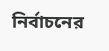নির্বাচনের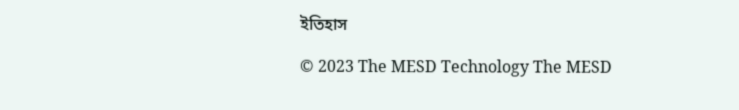ইতিহাস

© 2023 The MESD Technology The MESD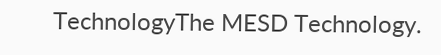TechnologyThe MESD Technology.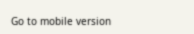Go to mobile version